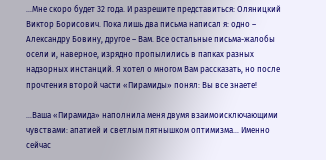…Мне скоро будет 32 года. И разрешите представиться: Оляницкий Виктор Борисович. Пока лишь два письма написал я: одно – Александру Бовину, другое – Вам. Все остальные письма-жалобы осели и, наверное, изрядно пропылились в папках разных надзорных инстанций. Я хотел о многом Вам рассказать, но после прочтения второй части «Пирамиды» понял: Вы все знаете!

…Ваша «Пирамида» наполнила меня двумя взаимоисключающими чувствами: апатией и светлым пятнышком оптимизма… Именно сейчас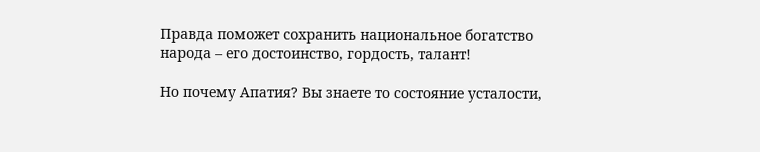Правда поможет сохранить национальное богатство народа – его достоинство, гордость, талант!

Но почему Апатия? Вы знаете то состояние усталости,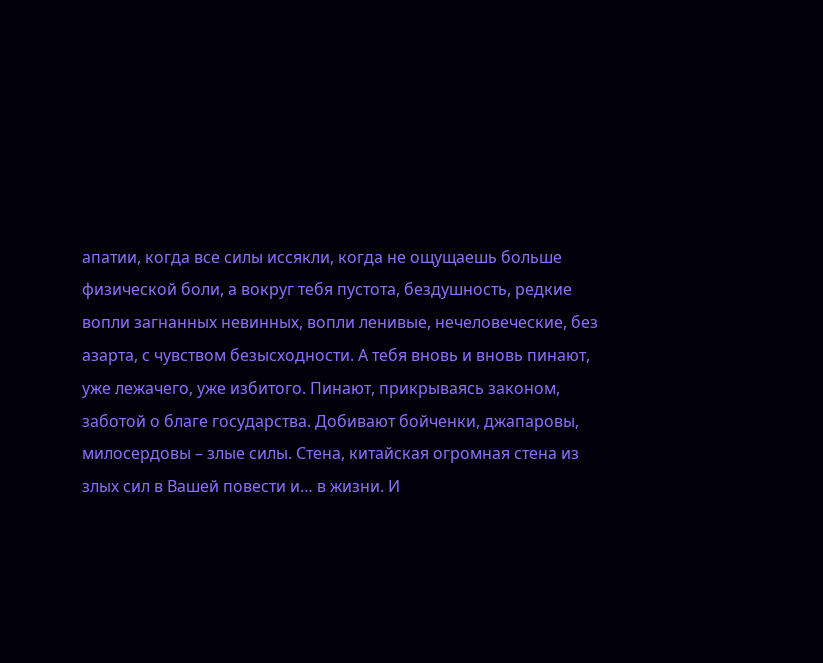апатии, когда все силы иссякли, когда не ощущаешь больше физической боли, а вокруг тебя пустота, бездушность, редкие вопли загнанных невинных, вопли ленивые, нечеловеческие, без азарта, с чувством безысходности. А тебя вновь и вновь пинают, уже лежачего, уже избитого. Пинают, прикрываясь законом, заботой о благе государства. Добивают бойченки, джапаровы, милосердовы – злые силы. Стена, китайская огромная стена из злых сил в Вашей повести и… в жизни. И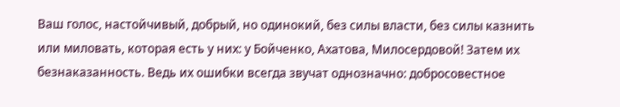Ваш голос, настойчивый, добрый, но одинокий, без силы власти, без силы казнить или миловать, которая есть у них: у Бойченко, Ахатова, Милосердовой! Затем их безнаказанность. Ведь их ошибки всегда звучат однозначно: добросовестное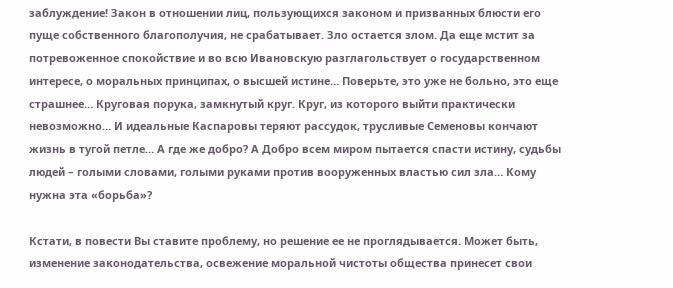заблуждение! Закон в отношении лиц, пользующихся законом и призванных блюсти его пуще собственного благополучия, не срабатывает. Зло остается злом. Да еще мстит за потревоженное спокойствие и во всю Ивановскую разглагольствует о государственном интересе, о моральных принципах, о высшей истине… Поверьте, это уже не больно, это еще страшнее… Круговая порука, замкнутый круг. Круг, из которого выйти практически невозможно… И идеальные Каспаровы теряют рассудок, трусливые Семеновы кончают жизнь в тугой петле… А где же добро? А Добро всем миром пытается спасти истину, судьбы людей – голыми словами, голыми руками против вооруженных властью сил зла… Кому нужна эта «борьба»?

Кстати, в повести Вы ставите проблему, но решение ее не проглядывается. Может быть, изменение законодательства, освежение моральной чистоты общества принесет свои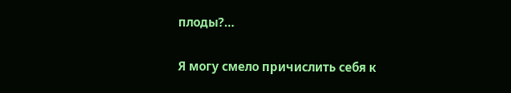плоды?…

Я могу смело причислить себя к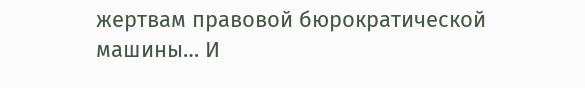жертвам правовой бюрократической машины… И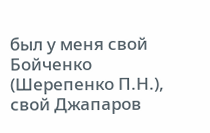был у меня свой Бойченко (Шерепенко П.Н.), свой Джапаров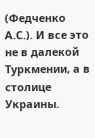(Федченко А.С.). И все это не в далекой Туркмении, а в столице Украины.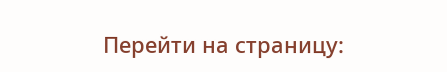Перейти на страницу: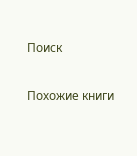Поиск

Похожие книги